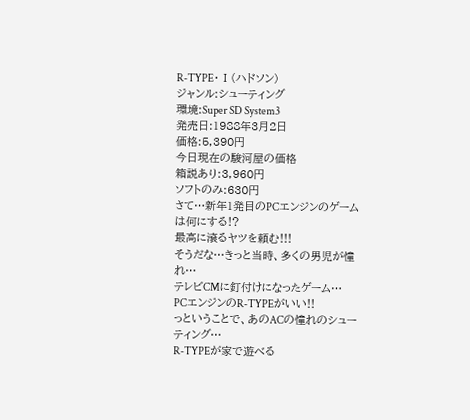R-TYPE・Ⅰ(ハドソン)
ジャンル:シューティング
環境:Super SD System3
発売日:1988年3月2日
価格:5,390円
今日現在の駿河屋の価格
箱説あり:3,960円
ソフトのみ:630円
さて…新年1発目のPCエンジンのゲームは何にする!?
最高に滾るヤツを頼む!!!
そうだな…きっと当時、多くの男児が憧れ…
テレビCMに釘付けになったゲーム…
PCエンジンのR-TYPEがいい!!
っということで、あのACの憧れのシューティング…
R-TYPEが家で遊べる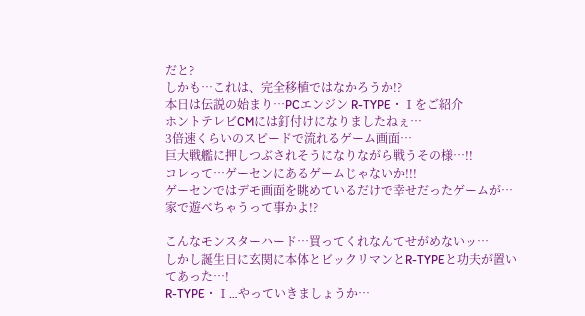だと?
しかも…これは、完全移植ではなかろうか!?
本日は伝説の始まり…PCエンジン R-TYPE・Ⅰをご紹介
ホントテレビCMには釘付けになりましたねぇ…
3倍速くらいのスピードで流れるゲーム画面…
巨大戦艦に押しつぶされそうになりながら戦うその様…!!
コレって…ゲーセンにあるゲームじゃないか!!!
ゲーセンではデモ画面を眺めているだけで幸せだったゲームが…
家で遊べちゃうって事かよ!?

こんなモンスターハード…買ってくれなんてせがめないッ…
しかし誕生日に玄関に本体とビックリマンとR-TYPEと功夫が置いてあった…!
R-TYPE・Ⅰ…やっていきましょうか…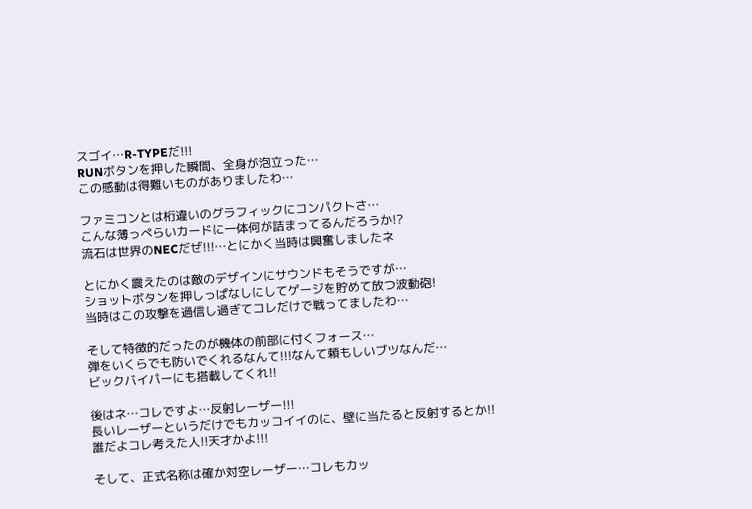スゴイ…R-TYPEだ!!!
RUNボタンを押した瞬間、全身が泡立った…
この感動は得難いものがありましたわ…

ファミコンとは桁違いのグラフィックにコンパクトさ…
こんな薄っぺらいカードに一体何が詰まってるんだろうか!?
流石は世界のNECだぜ!!!…とにかく当時は興奮しましたネ

とにかく震えたのは敵のデザインにサウンドもそうですが…
ショットボタンを押しっぱなしにしてゲージを貯めて放つ波動砲!
当時はこの攻撃を過信し過ぎてコレだけで戦ってましたわ…

そして特徴的だったのが機体の前部に付くフォース…
弾をいくらでも防いでくれるなんて!!!なんて頼もしいブツなんだ…
ビックバイパーにも搭載してくれ!!

後はネ…コレですよ…反射レーザー!!!
長いレーザーというだけでもカッコイイのに、壁に当たると反射するとか!!
誰だよコレ考えた人!!天才かよ!!!

そして、正式名称は確か対空レーザー…コレもカッ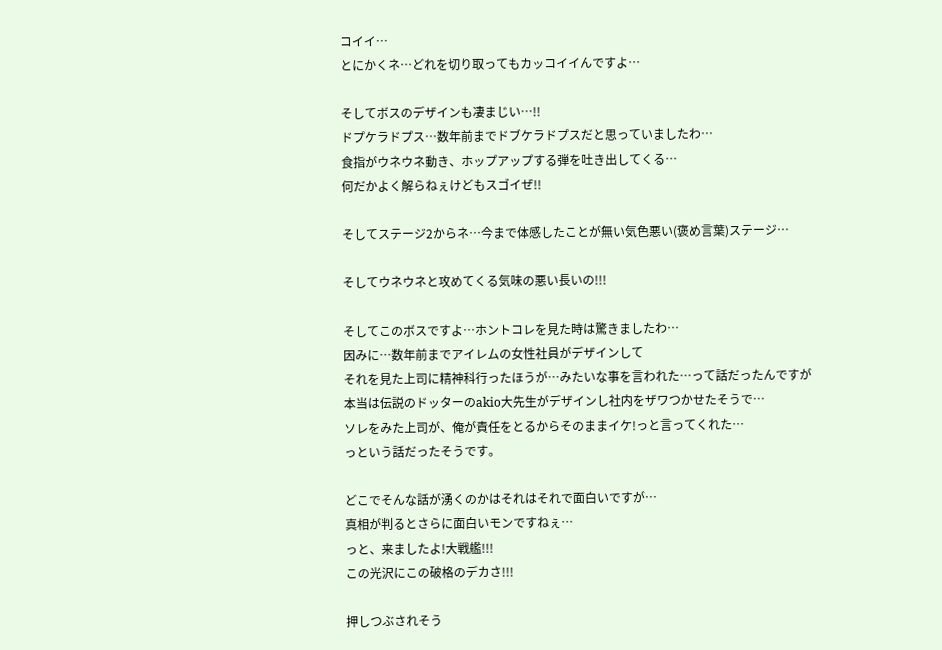コイイ…
とにかくネ…どれを切り取ってもカッコイイんですよ…

そしてボスのデザインも凄まじい…!!
ドプケラドプス…数年前までドブケラドプスだと思っていましたわ…
食指がウネウネ動き、ホップアップする弾を吐き出してくる…
何だかよく解らねぇけどもスゴイぜ!!

そしてステージ2からネ…今まで体感したことが無い気色悪い(褒め言葉)ステージ…

そしてウネウネと攻めてくる気味の悪い長いの!!!

そしてこのボスですよ…ホントコレを見た時は驚きましたわ…
因みに…数年前までアイレムの女性社員がデザインして
それを見た上司に精神科行ったほうが…みたいな事を言われた…って話だったんですが
本当は伝説のドッターのakio大先生がデザインし社内をザワつかせたそうで…
ソレをみた上司が、俺が責任をとるからそのままイケ!っと言ってくれた…
っという話だったそうです。

どこでそんな話が湧くのかはそれはそれで面白いですが…
真相が判るとさらに面白いモンですねぇ…
っと、来ましたよ!大戦艦!!!
この光沢にこの破格のデカさ!!!

押しつぶされそう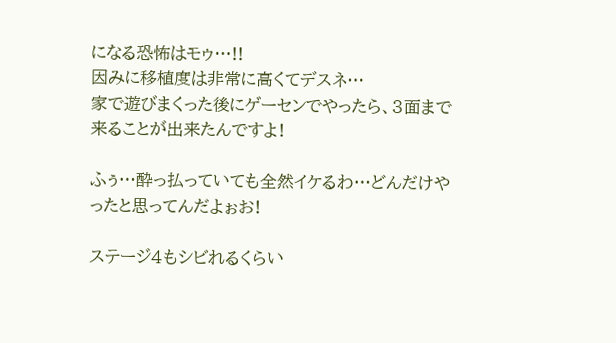になる恐怖はモゥ…!!
因みに移植度は非常に高くてデスネ…
家で遊びまくった後にゲーセンでやったら、3面まで来ることが出来たんですよ!

ふぅ…酔っ払っていても全然イケるわ…どんだけやったと思ってんだよぉお!

ステージ4もシビれるくらい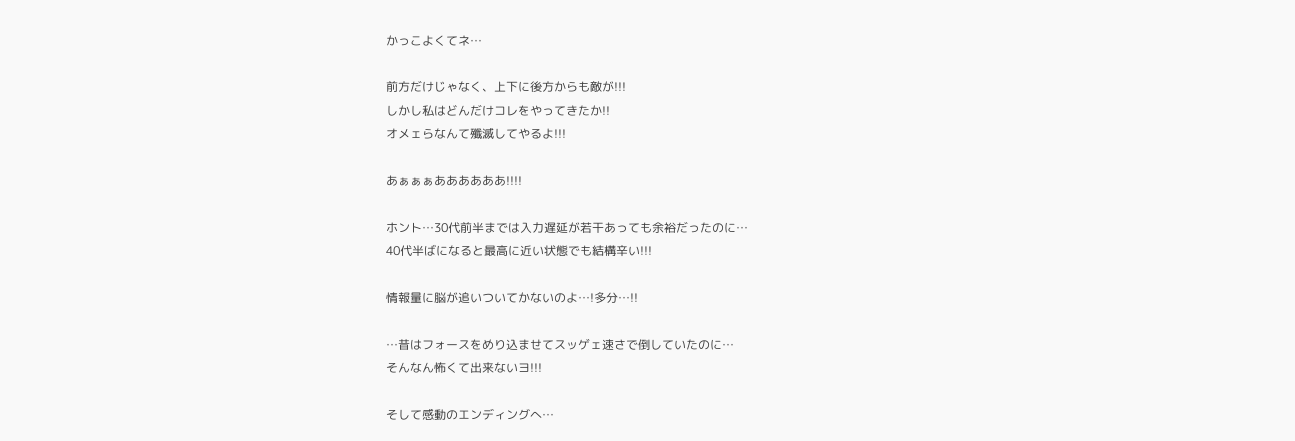かっこよくてネ…

前方だけじゃなく、上下に後方からも敵が!!!
しかし私はどんだけコレをやってきたか!!
オメェらなんて殲滅してやるよ!!!

あぁぁぁああああああ!!!!

ホント…30代前半までは入力遅延が若干あっても余裕だったのに…
40代半ばになると最高に近い状態でも結構辛い!!!

情報量に脳が追いついてかないのよ…!多分…!!

…昔はフォースをめり込ませてスッゲェ速さで倒していたのに…
そんなん怖くて出来ないヨ!!!

そして感動のエンディングへ…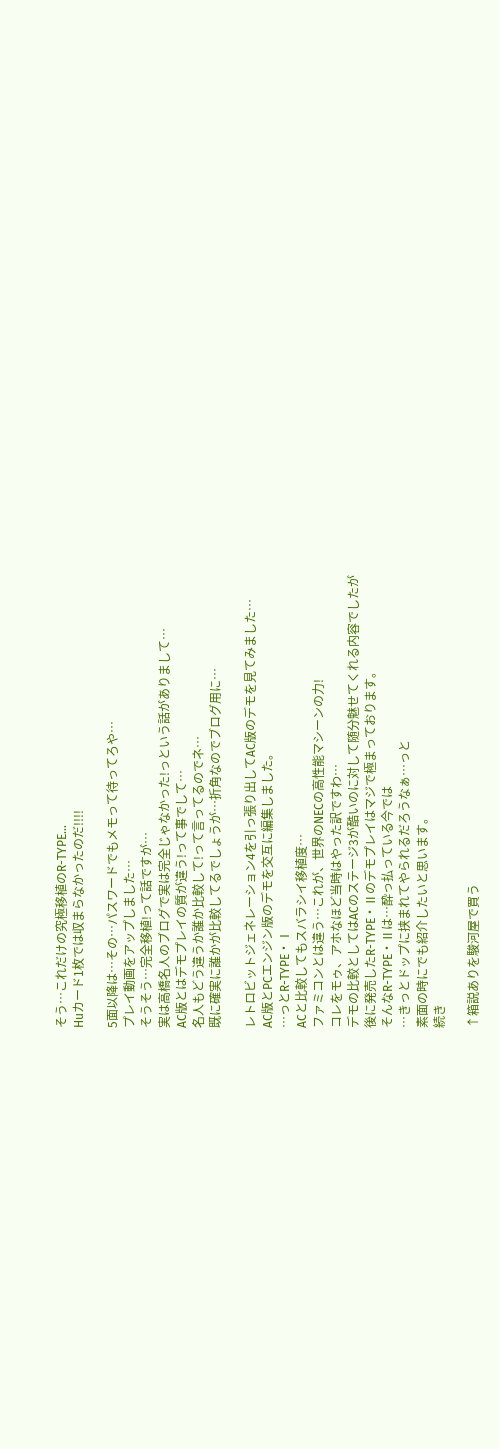そう…これだけの究極移植のR-TYPE…
Huカード1枚では収まらなかったのだ!!!!

5面以降は…その…パスワードでもメモって待ってろや…
プレイ動画をアップしました…
そうそう…完全移植!って話ですが…
実は高橋名人のブログで実は完全じゃなかった!っという話がありまして…
AC版とはデモプレイの質が違う!って事でして…
名人もどう違うか誰か比較して!って言ってるのでネ…
既に確実に誰かが比較してるでしょうが…折角なのでブログ用に…

レトロビットジェネレーション4を引っ張り出してAC版のデモを見てみました…
AC版とPCエンジン版のデモを交互に編集しました。
…っとR-TYPE・Ⅰ
ACと比較してもスバラシイ移植度…
ファミコンとは違う…これが、世界のNECの高性能マシーンの力!
コレをモゥ、アホなほど当時はやった訳ですわ…
デモの比較としてはACのステージ3が酷いのに対して随分魅せてくれる内容でしたが
後に発売したR-TYPE・Ⅱのデモプレイはマジで極まっております。
そんなR-TYPE・Ⅱは…酔っ払っている今では
…きっとドップに挟まれてやられるだろうなぁ…っと
素面の時にでも紹介したいと思います。
続き

↑箱説ありを駿河屋で買う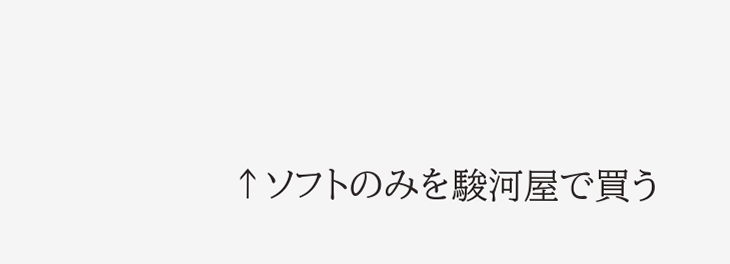↑ソフトのみを駿河屋で買う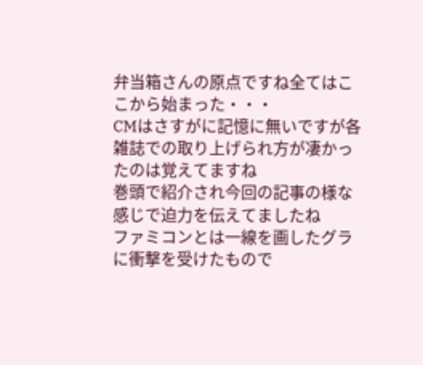弁当箱さんの原点ですね全てはここから始まった・・・
CMはさすがに記憶に無いですが各雑誌での取り上げられ方が凄かったのは覚えてますね
巻頭で紹介され今回の記事の様な感じで迫力を伝えてましたね
ファミコンとは一線を画したグラに衝撃を受けたもので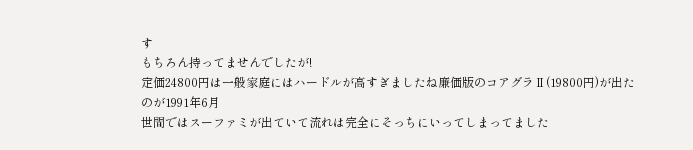す
もちろん持ってませんでしたが!
定価24800円は一般家庭にはハードルが高すぎましたね廉価版のコアグラⅡ(19800円)が出たのが1991年6月
世間ではスーファミが出ていて流れは完全にそっちにいってしまってました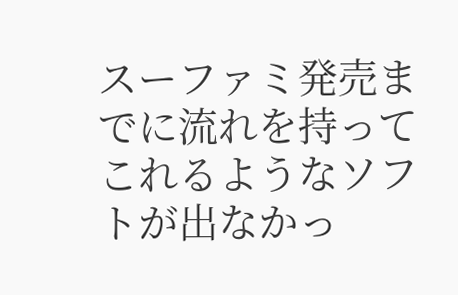スーファミ発売までに流れを持ってこれるようなソフトが出なかっ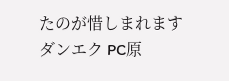たのが惜しまれます
ダンエク PC原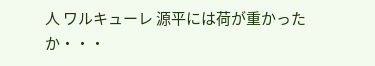人 ワルキューレ 源平には荷が重かったか・・・